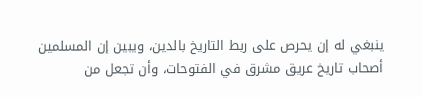ينبغي له إن يحرص على ربط التاريخ بالدين، ويبين إن المسلمين أصحاب تاريخ عريق مشرق في الفتوحات، وأن تجعل من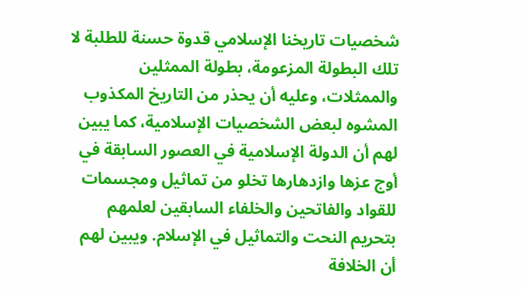شخصيات تاريخنا الإسلامي قدوة حسنة للطلبة لا تلك البطولة المزعومة، بطولة الممثلين والممثلات، وعليه أن يحذر من التاريخ المكذوب المشوه لبعض الشخصيات الإسلامية، كما يبين لهم أن الدولة الإسلامية في العصور السابقة في أوج عزها وازدهارها تخلو من تماثيل ومجسمات للقواد والفاتحين والخلفاء السابقين لعلمهم بتحريم النحت والتماثيل في الإسلام. ويبين لهم أن الخلافة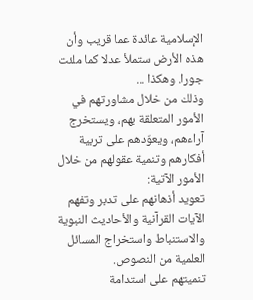الإسلامية عائدة عما قريب وأن هذه الأرض ستملأ عدلا كما ملئت جورا. وهكذا ...
وذلك من خلال مشاورتهم في الأمور المتعلقة بهم، ويستخرج آراءهم، ويعوّدهم على تربية أفكارهم وتنمية عقولهم من خلال الأمور الآتية:
تعويد أذهانهم على تدبر وتفهم الآيات القرآنية والأحاديث النبوية والاستنباط واستخراج المسائل العلمية من النصوص.
تنميتهم على استدامة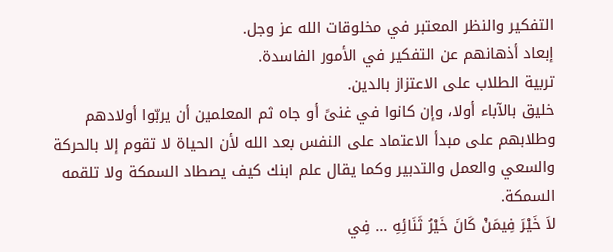التفكير والنظر المعتبر في مخلوقات الله عز وجل.
إبعاد أذهانهم عن التفكير في الأمور الفاسدة.
تربية الطلاب على الاعتزاز بالدين.
خليق بالآباء أولا، وإن كانوا في غنىً أو جاه ثم المعلمين أن يربّوا أولادهم وطلابهم على مبدأ الاعتماد على النفس بعد الله لأن الحياة لا تقوم إلا بالحركة والسعي والعمل والتدبير وكما يقال علم ابنك كيف يصطاد السمكة ولا تلقمه السمكة.
لاَ خَيْرَ فِيمَنْ كَانَ خَيْرُ ثَنَائِهِ ... فِي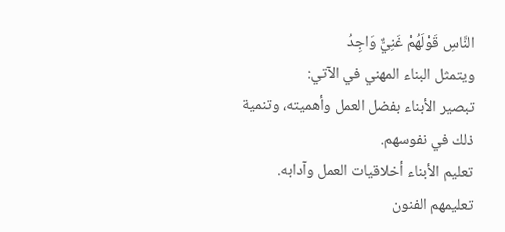النَّاسِ قَوْلَهُمْ غَنِيٌّ وَاجِدُ
ويتمثل البناء المهني في الآتي:
تبصير الأبناء بفضل العمل وأهميته، وتنمية ذلك في نفوسهم.
تعليم الأبناء أخلاقيات العمل وآدابه.
تعليمهم الفنون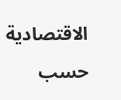الاقتصادية حسب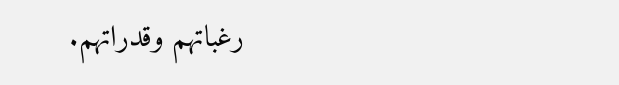رغباتهم وقدراتهم.